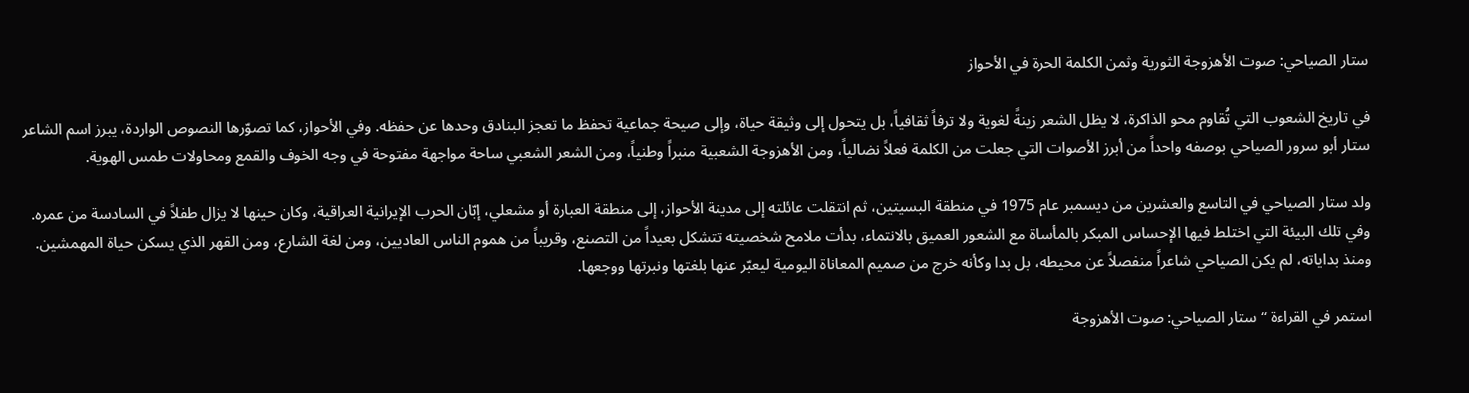ستار الصياحي: صوت الأهزوجة الثورية وثمن الكلمة الحرة في الأحواز

في تاريخ الشعوب التي تُقاوم محو الذاكرة، لا يظل الشعر زينةً لغوية ولا ترفاً ثقافياً، بل يتحول إلى وثيقة حياة، وإلى صيحة جماعية تحفظ ما تعجز البنادق وحدها عن حفظه. وفي الأحواز، كما تصوّرها النصوص الواردة، يبرز اسم الشاعر ستار أبو سرور الصياحي بوصفه واحداً من أبرز الأصوات التي جعلت من الكلمة فعلاً نضالياً، ومن الأهزوجة الشعبية منبراً وطنياً، ومن الشعر الشعبي ساحة مواجهة مفتوحة في وجه الخوف والقمع ومحاولات طمس الهوية.

ولد ستار الصياحي في التاسع والعشرين من ديسمبر عام 1975 في منطقة البسيتين، ثم انتقلت عائلته إلى مدينة الأحواز، إلى منطقة العبارة أو مشعلي، إبّان الحرب الإيرانية العراقية، وكان حينها لا يزال طفلاً في السادسة من عمره. وفي تلك البيئة التي اختلط فيها الإحساس المبكر بالمأساة مع الشعور العميق بالانتماء، بدأت ملامح شخصيته تتشكل بعيداً من التصنع، وقريباً من هموم الناس العاديين، ومن لغة الشارع، ومن القهر الذي يسكن حياة المهمشين. ومنذ بداياته، لم يكن الصياحي شاعراً منفصلاً عن محيطه، بل بدا وكأنه خرج من صميم المعاناة اليومية ليعبّر عنها بلغتها ونبرتها ووجعها.

استمر في القراءة “ستار الصياحي: صوت الأهزوجة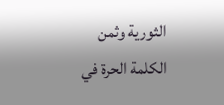الثورية وثمن الكلمة الحرة في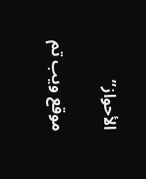الأحواز”

موقع ويب تم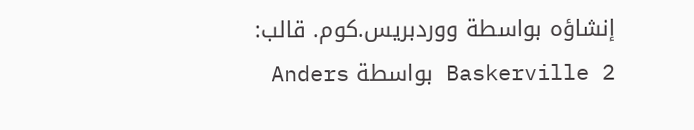إنشاؤه بواسطة ووردبريس.كوم. قالب: Baskerville 2 بواسطة Anders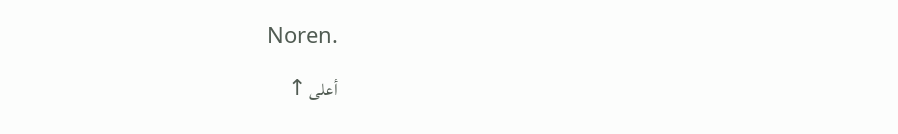Noren.

أعلى ↑